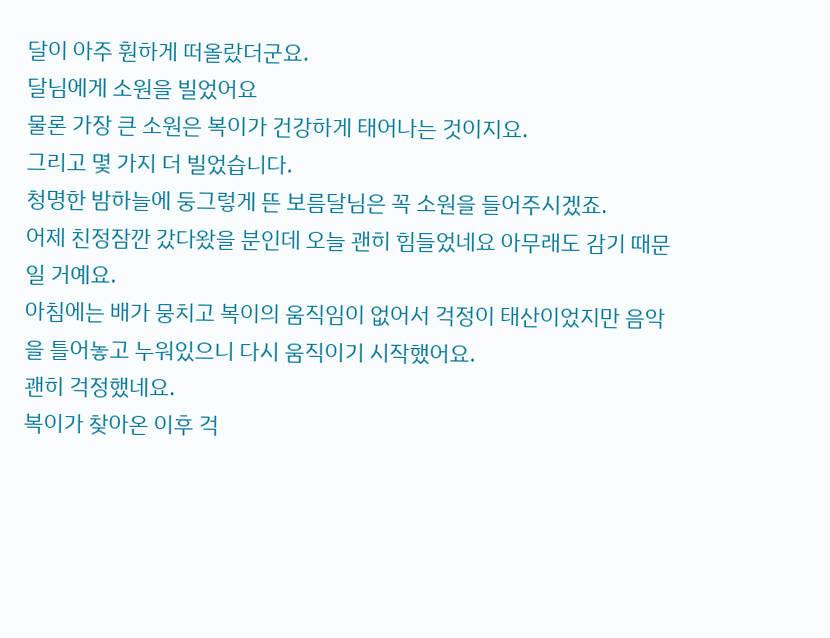달이 아주 훤하게 떠올랐더군요.
달님에게 소원을 빌었어요
물론 가장 큰 소원은 복이가 건강하게 태어나는 것이지요.
그리고 몇 가지 더 빌었습니다.
청명한 밤하늘에 둥그렇게 뜬 보름달님은 꼭 소원을 들어주시겠죠.
어제 친정잠깐 갔다왔을 분인데 오늘 괜히 힘들었네요 아무래도 감기 때문일 거예요.
아침에는 배가 뭉치고 복이의 움직임이 없어서 걱정이 태산이었지만 음악을 틀어놓고 누워있으니 다시 움직이기 시작했어요.
괜히 걱정했네요.
복이가 찾아온 이후 걱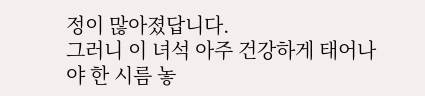정이 많아졌답니다.
그러니 이 녀석 아주 건강하게 태어나야 한 시름 놓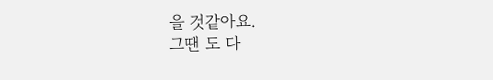을 것같아요.
그땐 도 다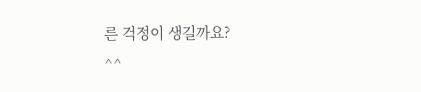른 걱정이 생길까요?
^^